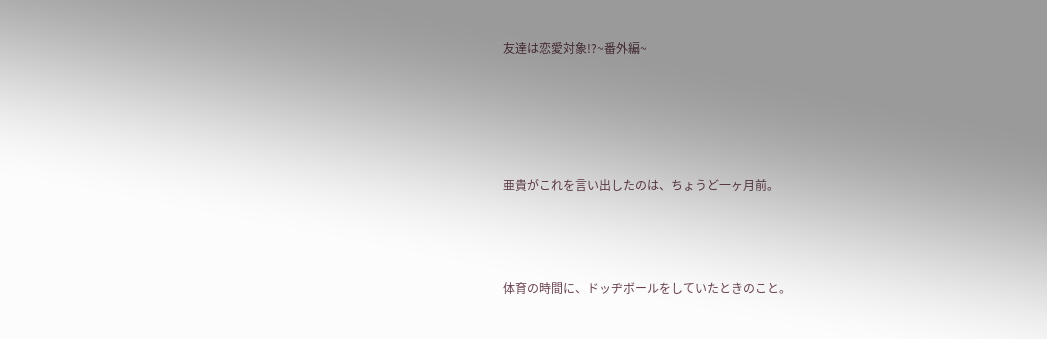友達は恋愛対象!?~番外編~







亜貴がこれを言い出したのは、ちょうど一ヶ月前。





体育の時間に、ドッヂボールをしていたときのこと。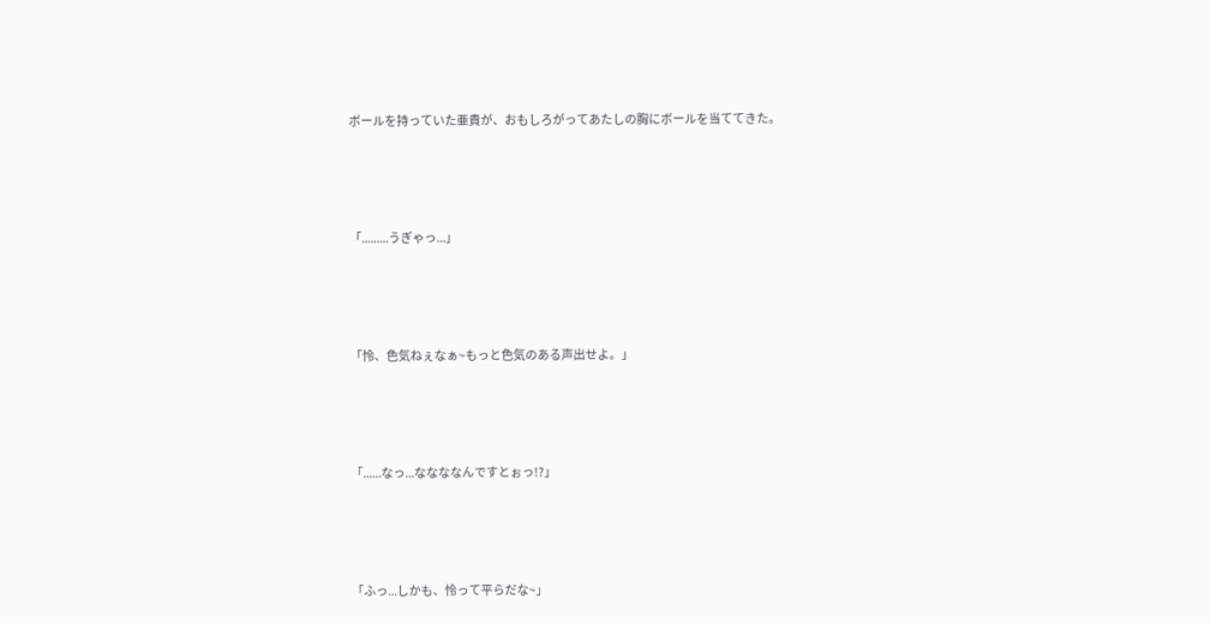ボールを持っていた亜貴が、おもしろがってあたしの胸にボールを当ててきた。





「.........うぎゃっ...」





「怜、色気ねぇなぁ~もっと色気のある声出せよ。」





「......なっ...ななななんですとぉっ!?」





「ふっ...しかも、怜って平らだな~」